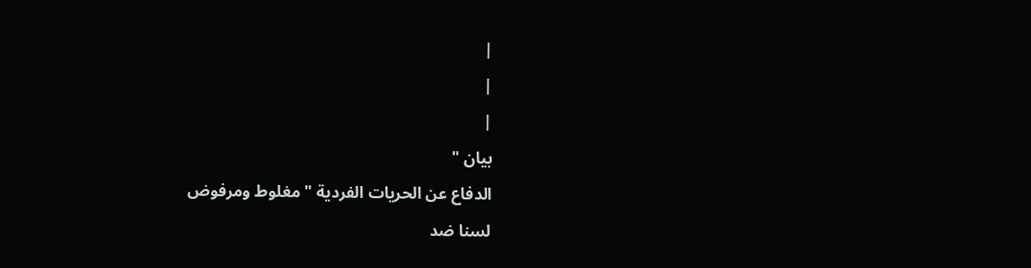|
|
|
بيان "
الدفاع عن الحريات الفردية " مغلوط ومرفوض
لسنا ضد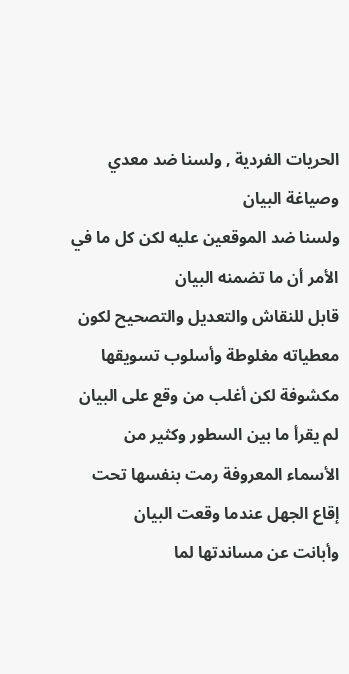الحريات الفردية , ولسنا ضد معدي وصياغة البيان
ولسنا ضد الموقعين عليه لكن كل ما في الأمر أن ما تضمنه البيان
قابل للنقاش والتعديل والتصحيح لكون معطياته مغلوطة وأسلوب تسويقها
مكشوفة لكن أغلب من وقع على البيان لم يقرأ ما بين السطور وكثير من
الأسماء المعروفة رمت بنفسها تحت إقاع الجهل عندما وقعت البيان
وأبانت عن مساندتها لما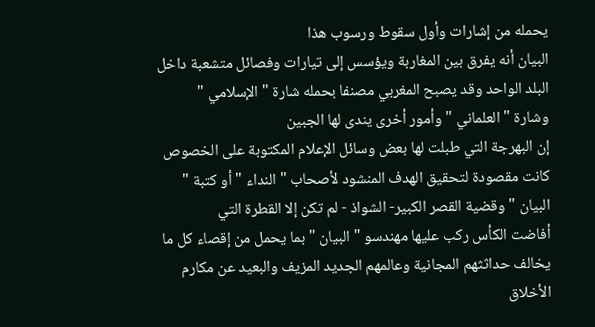يحمله من إشارات وأول سقوط ورسوب هذا
البيان أنه يفرق بين المغاربة ويؤسس إلى تيارات وفصائل متشعبة داخل
البلد الواحد وقد يصبح المغربي مصنفا بحمله شارة " الإسلامي "
وشارة " العلماني " وأمور أخرى يندى لها الجبين
إن البهرجة التي طبلت لها بعض وسائل الإعلام المكتوبة على الخصوص
كانت مقصودة لتحقيق الهدف المنشود لأصحاب " النداء " أو كتبة "
البيان " وقضية القصر الكبير- الشواذ - لم تكن إلا القطرة التي
أفاضت الكأس ركب عليها مهندسو " البيان " بما يحمل من إقصاء كل ما
يخالف حداثثهم المجانية وعالمهم الجديد المزيف والبعيد عن مكارم
الأخلاق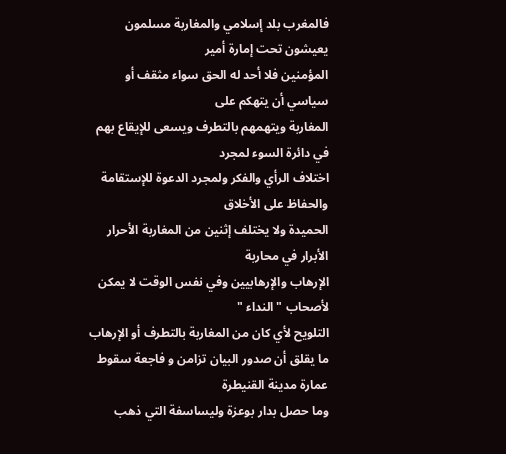فالمغرب بلد إسلامي والمغاربة مسلمون يعيشون تحت إمارة أمير
المؤمنين فلا أحد له الحق سواء مثقف أو سياسي أن يتهكم على
المغاربة ويتهمهم بالتطرف ويسعى للإيقاع بهم في دائرة السوء لمجرد
اختلاف الرأي والفكر ولمجرد الدعوة للإستقامة والحفاظ على الأخلاق
الحميدة ولا يختلف إثنين من المغاربة الأحرار الأبرار في محاربة
الإرهاب والإرهابيين وفي نفس الوقت لا يمكن لأصحاب " النداء "
التلويح لأي كان من المغاربة بالتطرف أو الإرهاب
ما يقلق أن صدور البيان تزامن و فاجعة سقوط عمارة مدينة القنيطرة
وما حصل بدار بوعزة وليساسفة التي ذهب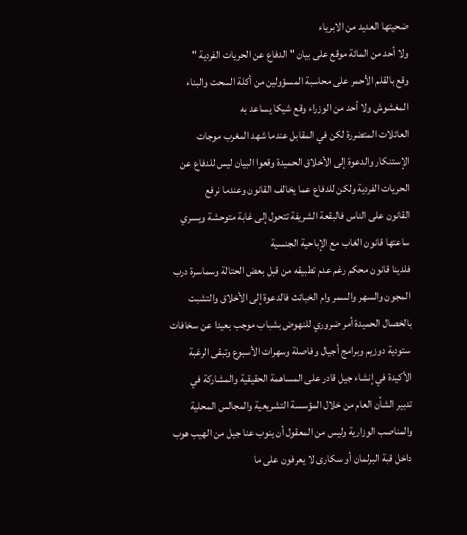ضحيتها العديد من الابرياء
ولا أحد من المائة موقع على بيان " الدفاع عن الحريات الفردية "
وقع بالقلم الأحمر على محاسبة المسؤولين من أكلة السحت والبناء
المغشوش ولا أحد من الوزراء وقع شيكا يساعد به
العائلات المتضررة لكن في المقابل عندما شهد المغرب موجات
الإستنكار والدعوة إلى الأخلاق الحميدة وقعوا البيان ليس للدفاع عن
الحريات الفردية ولكن للدفاع عما يخالف القانون وعندما نرفع
القانون على الناس فالبقعة الشريفة تتحول إلى غابة متوحشة ويسري
ساعتها قانون الغاب مع الإباحية الجنسية
فلدينا قانون محكم رغم عدم تطبيقه من قبل بعض الحتالة وسماسرة درب
المجون والسهر والسمر وام الخبائث فالدعوة إلى الأخلاق والتشبت
بالخصال الحميدة أمر ضروري للنهوض بشباب موجب بعيدا عن سخافات
ستودية دوزيم وبرامج أجيال وفاصلة وسهرات الأسبوع وتبقى الرغبة
الأكيدة في إنشاء جيل قادر على المساهمة الحقيقية والمشاركة في
تدبير الشأن العام من خلال المؤسسة التشريعية والمجالس المحلية
والمناصب الوزارية وليس من المعقول أن ينوب عنا جيل من الهيب هوب
داخل قبة البرلمان أو سكارى لا يعرفون على ما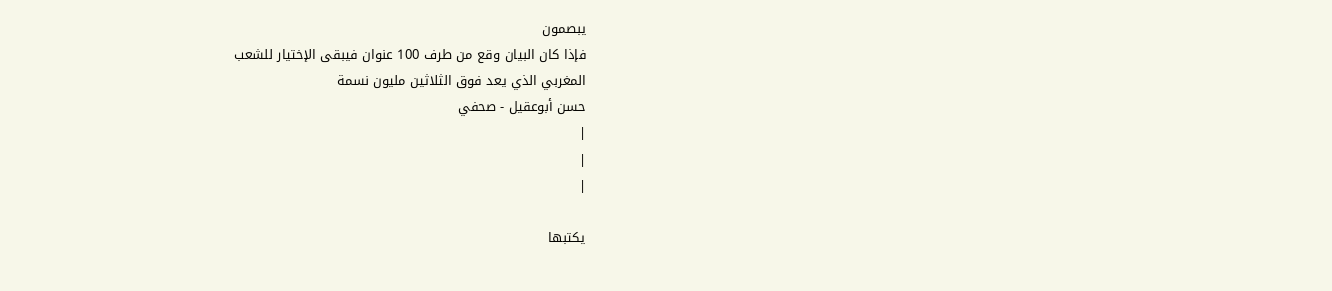يبصمون
فإذا كان البيان وقع من طرف 100 عنوان فيبقى الإختيار للشعب
المغربي الذي يعد فوق الثلاثين مليون نسمة
حسن أبوعقيل - صحفي
|
|
|

يكتبها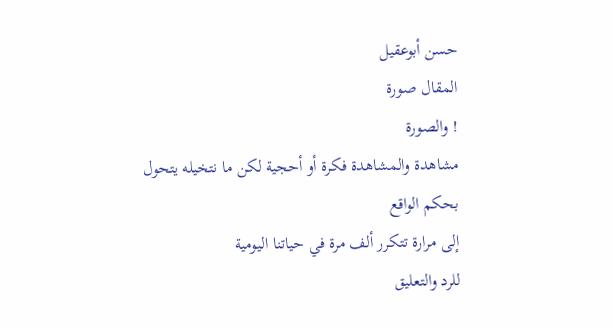حسن أبوعقيل
المقال صورة
! والصورة
مشاهدة والمشاهدة فكرة أو أحجية لكن ما نتخيله يتحول بحكم الواقع
إلى مرارة تتكرر ألف مرة في حياتنا اليومية
للرد والتعليق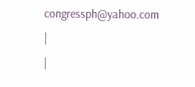congressph@yahoo.com
|
|